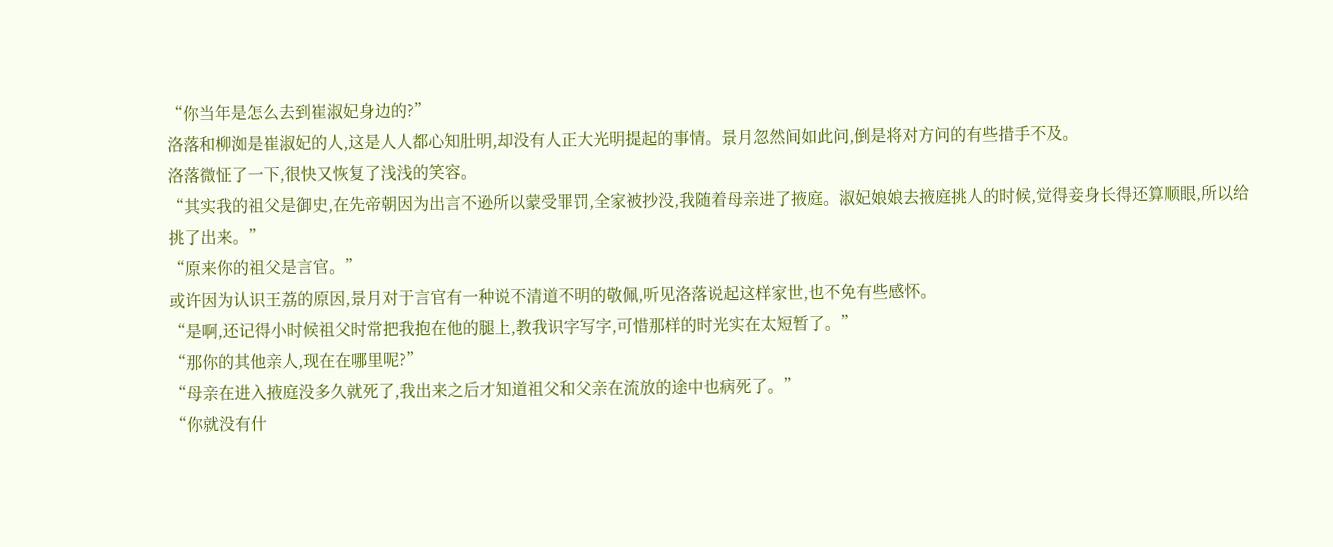“你当年是怎么去到崔淑妃身边的?”
洛落和柳洳是崔淑妃的人,这是人人都心知肚明,却没有人正大光明提起的事情。景月忽然间如此问,倒是将对方问的有些措手不及。
洛落微怔了一下,很快又恢复了浅浅的笑容。
“其实我的祖父是御史,在先帝朝因为出言不逊所以蒙受罪罚,全家被抄没,我随着母亲进了掖庭。淑妃娘娘去掖庭挑人的时候,觉得妾身长得还算顺眼,所以给挑了出来。”
“原来你的祖父是言官。”
或许因为认识王荔的原因,景月对于言官有一种说不清道不明的敬佩,听见洛落说起这样家世,也不免有些感怀。
“是啊,还记得小时候祖父时常把我抱在他的腿上,教我识字写字,可惜那样的时光实在太短暂了。”
“那你的其他亲人,现在在哪里呢?”
“母亲在进入掖庭没多久就死了,我出来之后才知道祖父和父亲在流放的途中也病死了。”
“你就没有什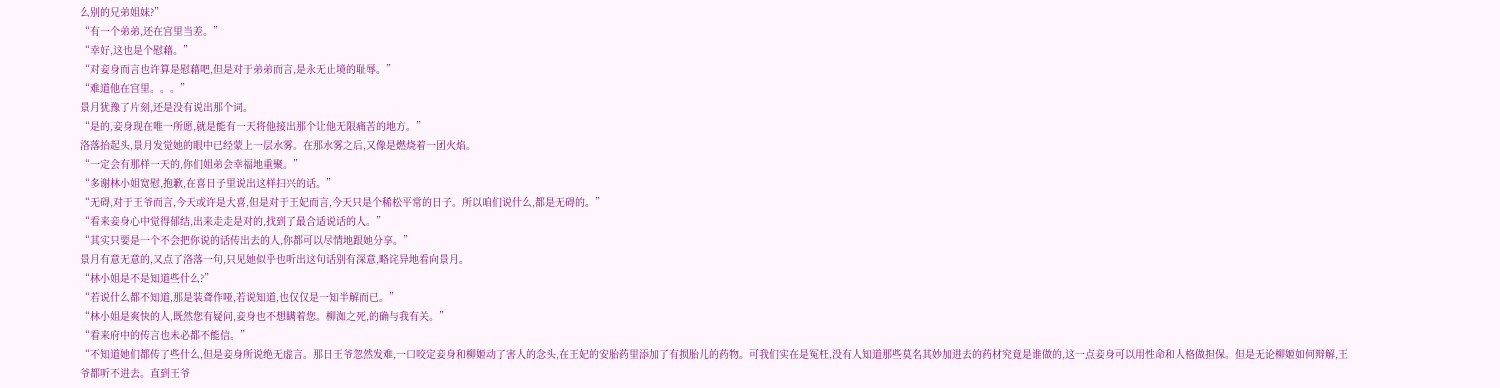么别的兄弟姐妹?”
“有一个弟弟,还在宫里当差。”
“幸好,这也是个慰藉。”
“对妾身而言也许算是慰藉吧,但是对于弟弟而言,是永无止境的耻辱。”
“难道他在宫里。。。”
景月犹豫了片刻,还是没有说出那个词。
“是的,妾身现在唯一所愿,就是能有一天将他接出那个让他无限痛苦的地方。”
洛落抬起头,景月发觉她的眼中已经蒙上一层水雾。在那水雾之后,又像是燃烧着一团火焰。
“一定会有那样一天的,你们姐弟会幸福地重聚。”
“多谢林小姐宽慰,抱歉,在喜日子里说出这样扫兴的话。”
“无碍,对于王爷而言,今天或许是大喜,但是对于王妃而言,今天只是个稀松平常的日子。所以咱们说什么,都是无碍的。”
“看来妾身心中觉得郁结,出来走走是对的,找到了最合适说话的人。”
“其实只要是一个不会把你说的话传出去的人,你都可以尽情地跟她分享。”
景月有意无意的,又点了洛落一句,只见她似乎也听出这句话别有深意,略诧异地看向景月。
“林小姐是不是知道些什么?”
“若说什么都不知道,那是装聋作哑,若说知道,也仅仅是一知半解而已。”
“林小姐是爽快的人,既然您有疑问,妾身也不想瞒着您。柳洳之死,的确与我有关。”
“看来府中的传言也未必都不能信。”
“不知道她们都传了些什么,但是妾身所说绝无虚言。那日王爷忽然发难,一口咬定妾身和柳姬动了害人的念头,在王妃的安胎药里添加了有损胎儿的药物。可我们实在是冤枉,没有人知道那些莫名其妙加进去的药材究竟是谁做的,这一点妾身可以用性命和人格做担保。但是无论柳姬如何辩解,王爷都听不进去。直到王爷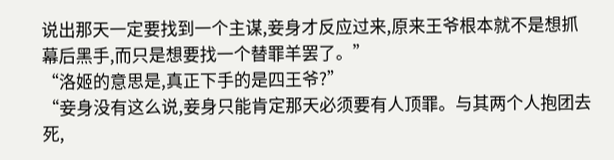说出那天一定要找到一个主谋,妾身才反应过来,原来王爷根本就不是想抓幕后黑手,而只是想要找一个替罪羊罢了。”
“洛姬的意思是,真正下手的是四王爷?”
“妾身没有这么说,妾身只能肯定那天必须要有人顶罪。与其两个人抱团去死,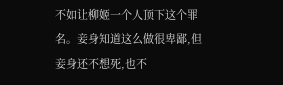不如让柳姬一个人顶下这个罪名。妾身知道这么做很卑鄙,但妾身还不想死,也不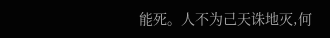能死。人不为己天诛地灭,何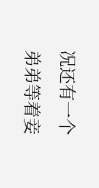况还有一个弟弟等着妾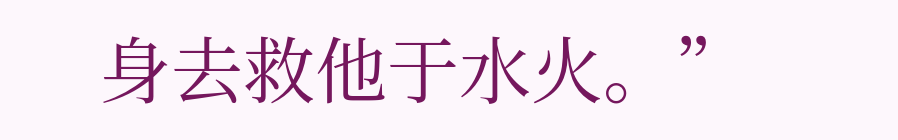身去救他于水火。”